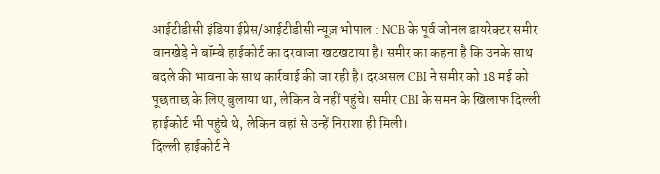आईटीडीसी इंडिया ईप्रेस/आईटीडीसी न्यूज़ भोपाल : NCB के पूर्व जोनल डायरेक्टर समीर वानखेड़े ने बॉम्बे हाईकोर्ट का दरवाजा खटखटाया है। समीर का कहना है कि उनके साथ बदले की भावना के साथ कार्रवाई की जा रही है। दरअसल CBI ने समीर को 18 मई को पूछताछ के लिए बुलाया था, लेकिन वे नहीं पहुंचे। समीर CBI के समन के खिलाफ दिल्ली हाईकोर्ट भी पहुंचे थे, लेकिन वहां से उन्हें निराशा ही मिली।
दिल्ली हाईकोर्ट ने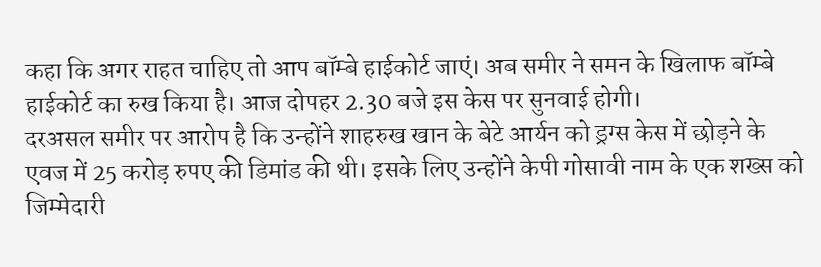कहा कि अगर राहत चाहिए तो आप बॉम्बे हाईकोर्ट जाएं। अब समीर ने समन के खिलाफ बॉम्बे हाईकोर्ट का रुख किया है। आज दोपहर 2.30 बजे इस केस पर सुनवाई होगी।
दरअसल समीर पर आरोप है कि उन्होंने शाहरुख खान के बेटे आर्यन को ड्रग्स केस में छोड़ने के एवज में 25 करोड़ रुपए की डिमांड की थी। इसके लिए उन्होंने केपी गोसावी नाम के एक शख्स को जिम्मेदारी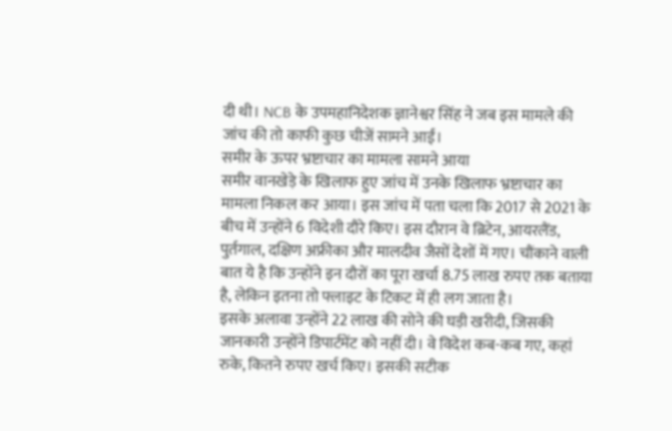दी थी। NCB के उपमहानिदेशक ज्ञानेश्वर सिंह ने जब इस मामले की जांच की तो काफी कुछ चीजें सामने आईं।
समीर के ऊपर भ्रष्टाचार का मामला सामने आया
समीर वानखेड़े के खिलाफ हुए जांच में उनके खिलाफ भ्रष्टाचार का मामला निकल कर आया। इस जांच में पता चला कि 2017 से 2021 के बीच में उन्होंने 6 विदेशी दौरे किए। इस दौरान वे ब्रिटेन, आयरलैंड, पुर्तगाल, दक्षिण अफ्रीका और मालदीव जैसों देशों में गए। चौंकाने वाली बात ये है कि उन्होंने इन दौरों का पूरा खर्चा 8.75 लाख रुपए तक बताया है, लेकिन इतना तो फ्लाइट के टिकट में ही लग जाता है।
इसके अलावा उन्होंने 22 लाख की सोने की घड़ी खरीदी, जिसकी जानकारी उन्होंने डिपार्टमेंट को नहीं दी। वे विदेश कब-कब गए, कहां रुके, कितने रुपए खर्च किए। इसकी सटीक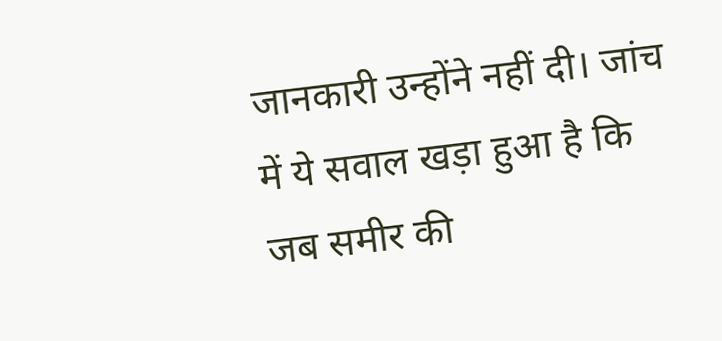जानकारी उन्होंने नहीं दी। जांच में ये सवाल खड़ा हुआ है कि जब समीर की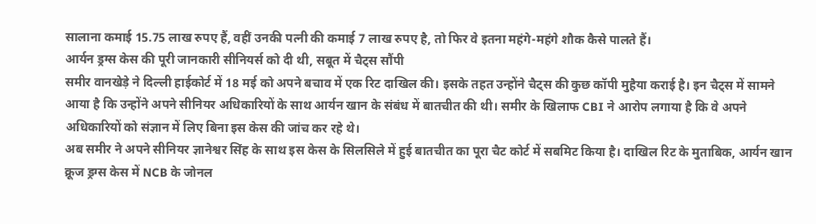सालाना कमाई 15.75 लाख रुपए हैं, वहीं उनकी पत्नी की कमाई 7 लाख रुपए है, तो फिर वे इतना महंगे-महंगे शौक कैसे पालते हैं।
आर्यन ड्रग्स केस की पूरी जानकारी सीनियर्स को दी थी, सबूत में चैट्स सौंपी
समीर वानखेड़े ने दिल्ली हाईकोर्ट में 18 मई को अपने बचाव में एक रिट दाखिल की। इसके तहत उन्होंने चैट्स की कुछ कॉपी मुहैया कराई है। इन चैट्स में सामने आया है कि उन्होंने अपने सीनियर अधिकारियों के साथ आर्यन खान के संबंध में बातचीत की थी। समीर के खिलाफ CBI ने आरोप लगाया है कि वे अपने अधिकारियों को संज्ञान में लिए बिना इस केस की जांच कर रहे थे।
अब समीर ने अपने सीनियर ज्ञानेश्वर सिंह के साथ इस केस के सिलसिले में हुई बातचीत का पूरा चैट कोर्ट में सबमिट किया है। दाखिल रिट के मुताबिक, आर्यन खान क्रूज ड्रग्स केस में NCB के जोनल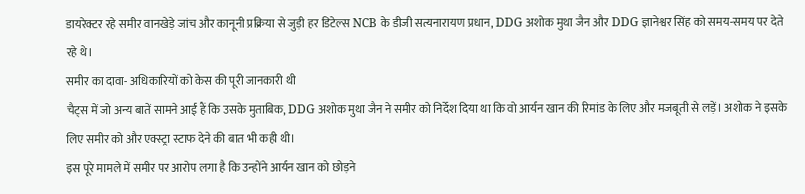डायरेक्टर रहे समीर वानखेड़े जांच और कानूनी प्रक्रिया से जुड़ी हर डिटेल्स NCB के डीजी सत्यनारायण प्रधान, DDG अशोक मुथा जैन और DDG ज्ञानेश्वर सिंह को समय-समय पर देते रहे थे।
समीर का दावा- अधिकारियों को केस की पूरी जानकारी थी
चैट्स में जो अन्य बातें सामने आईं हैं कि उसके मुताबिक, DDG अशोक मुथा जैन ने समीर को निर्देश दिया था कि वो आर्यन खान की रिमांड के लिए और मजबूती से लड़ें। अशोक ने इसके लिए समीर को और एक्स्ट्रा स्टाफ देने की बात भी कही थी।
इस पूरे मामले में समीर पर आरोप लगा है कि उन्होंने आर्यन खान को छोड़ने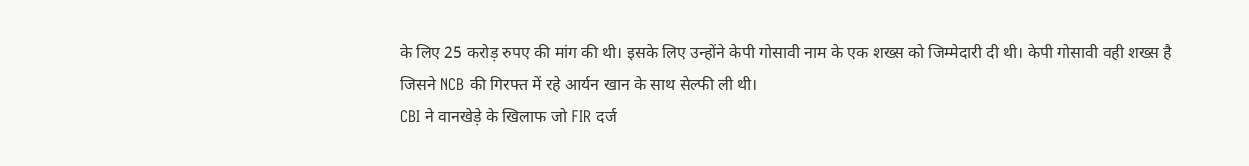के लिए 25 करोड़ रुपए की मांग की थी। इसके लिए उन्होंने केपी गोसावी नाम के एक शख्स को जिम्मेदारी दी थी। केपी गोसावी वही शख्स है जिसने NCB की गिरफ्त में रहे आर्यन खान के साथ सेल्फी ली थी।
CBI ने वानखेड़े के खिलाफ जो FIR दर्ज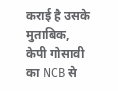कराई है उसके मुताबिक, केपी गोसावी का NCB से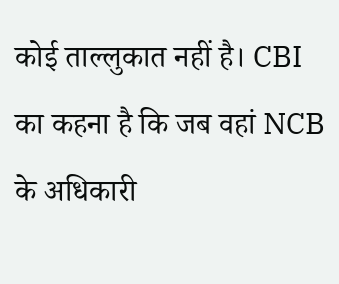कोई ताल्लुकात नहीं है। CBI का कहना है कि जब वहां NCB के अधिकारी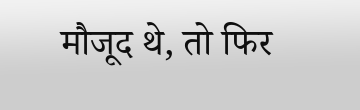मौजूद थे, तो फिर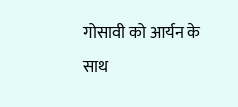गोसावी को आर्यन के साथ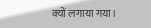क्यों लगाया गया।